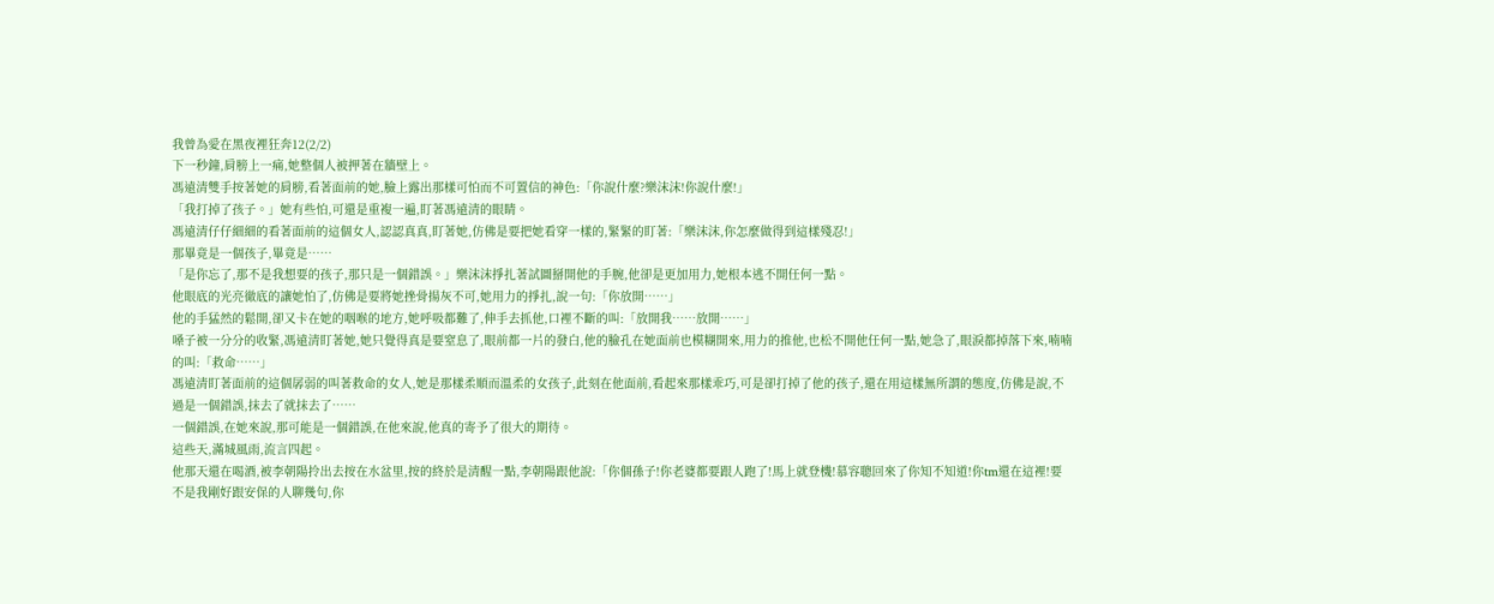我曾為愛在黑夜裡狂奔12(2/2)
下一秒鐘,肩膀上一痛,她整個人被押著在牆壁上。
馮遠清雙手按著她的肩膀,看著面前的她,臉上露出那樣可怕而不可置信的神色:「你說什麼?樂沫沫!你說什麼!」
「我打掉了孩子。」她有些怕,可還是重複一遍,盯著馮遠清的眼睛。
馮遠清仔仔細細的看著面前的這個女人,認認真真,盯著她,仿佛是要把她看穿一樣的,緊緊的盯著:「樂沫沫,你怎麼做得到這樣殘忍!」
那畢竟是一個孩子,畢竟是……
「是你忘了,那不是我想要的孩子,那只是一個錯誤。」樂沫沫掙扎著試圖掰開他的手腕,他卻是更加用力,她根本逃不開任何一點。
他眼底的光亮徹底的讓她怕了,仿佛是要將她挫骨揚灰不可,她用力的掙扎,說一句:「你放開……」
他的手猛然的鬆開,卻又卡在她的咽喉的地方,她呼吸都難了,伸手去抓他,口裡不斷的叫:「放開我……放開……」
嗓子被一分分的收緊,馮遠清盯著她,她只覺得真是要窒息了,眼前都一片的發白,他的臉孔在她面前也模糊開來,用力的推他,也松不開他任何一點,她急了,眼淚都掉落下來,喃喃的叫:「救命……」
馮遠清盯著面前的這個孱弱的叫著救命的女人,她是那樣柔順而溫柔的女孩子,此刻在他面前,看起來那樣乖巧,可是卻打掉了他的孩子,還在用這樣無所謂的態度,仿佛是說,不過是一個錯誤,抹去了就抹去了……
一個錯誤,在她來說,那可能是一個錯誤,在他來說,他真的寄予了很大的期待。
這些天,滿城風雨,流言四起。
他那天還在喝酒,被李朝陽拎出去按在水盆里,按的終於是清醒一點,李朝陽跟他說:「你個孫子!你老婆都要跟人跑了!馬上就登機!慕容聰回來了你知不知道!你tm還在這裡!要不是我剛好跟安保的人聊幾句,你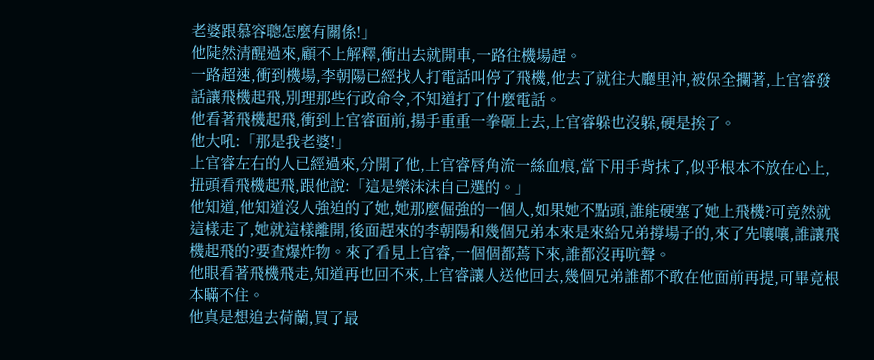老婆跟慕容聰怎麼有關係!」
他陡然清醒過來,顧不上解釋,衝出去就開車,一路往機場趕。
一路超速,衝到機場,李朝陽已經找人打電話叫停了飛機,他去了就往大廳里沖,被保全攔著,上官睿發話讓飛機起飛,別理那些行政命令,不知道打了什麼電話。
他看著飛機起飛,衝到上官睿面前,揚手重重一拳砸上去,上官睿躲也沒躲,硬是挨了。
他大吼:「那是我老婆!」
上官睿左右的人已經過來,分開了他,上官睿唇角流一絲血痕,當下用手背抹了,似乎根本不放在心上,扭頭看飛機起飛,跟他說:「這是樂沫沫自己選的。」
他知道,他知道沒人強迫的了她,她那麼倔強的一個人,如果她不點頭,誰能硬塞了她上飛機?可竟然就這樣走了,她就這樣離開,後面趕來的李朝陽和幾個兄弟本來是來給兄弟撐場子的,來了先嚷嚷,誰讓飛機起飛的?要查爆炸物。來了看見上官睿,一個個都蔫下來,誰都沒再吭聲。
他眼看著飛機飛走,知道再也回不來,上官睿讓人送他回去,幾個兄弟誰都不敢在他面前再提,可畢竟根本瞞不住。
他真是想追去荷蘭,買了最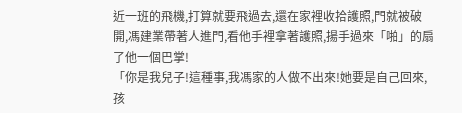近一班的飛機,打算就要飛過去,還在家裡收拾護照,門就被破開,馮建業帶著人進門,看他手裡拿著護照,揚手過來「啪」的扇了他一個巴掌!
「你是我兒子!這種事,我馮家的人做不出來!她要是自己回來,孩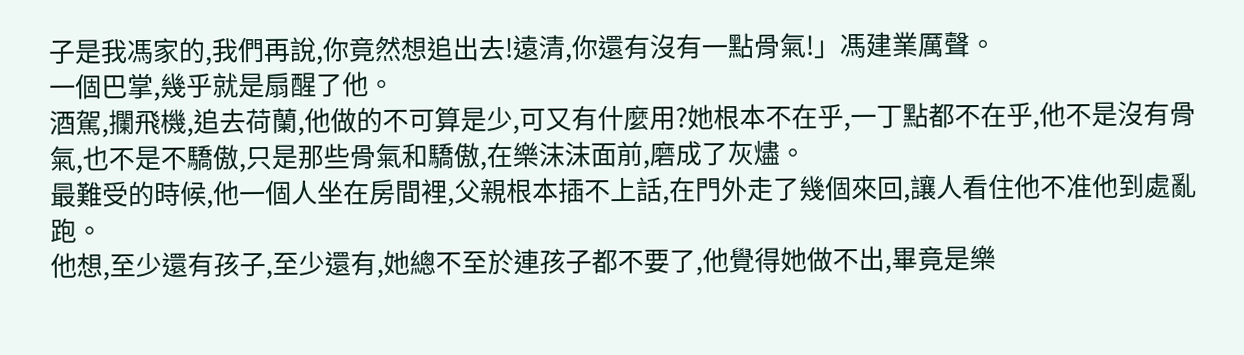子是我馮家的,我們再說,你竟然想追出去!遠清,你還有沒有一點骨氣!」馮建業厲聲。
一個巴掌,幾乎就是扇醒了他。
酒駕,攔飛機,追去荷蘭,他做的不可算是少,可又有什麼用?她根本不在乎,一丁點都不在乎,他不是沒有骨氣,也不是不驕傲,只是那些骨氣和驕傲,在樂沫沫面前,磨成了灰燼。
最難受的時候,他一個人坐在房間裡,父親根本插不上話,在門外走了幾個來回,讓人看住他不准他到處亂跑。
他想,至少還有孩子,至少還有,她總不至於連孩子都不要了,他覺得她做不出,畢竟是樂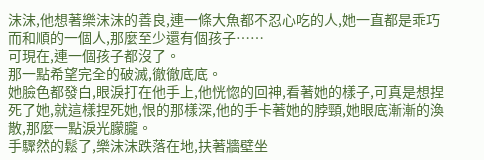沫沫,他想著樂沫沫的善良,連一條大魚都不忍心吃的人,她一直都是乖巧而和順的一個人,那麼至少還有個孩子……
可現在,連一個孩子都沒了。
那一點希望完全的破滅,徹徹底底。
她臉色都發白,眼淚打在他手上,他恍惚的回神,看著她的樣子,可真是想捏死了她,就這樣捏死她,恨的那樣深,他的手卡著她的脖頸,她眼底漸漸的渙散,那麼一點淚光朦朧。
手驟然的鬆了,樂沫沫跌落在地,扶著牆壁坐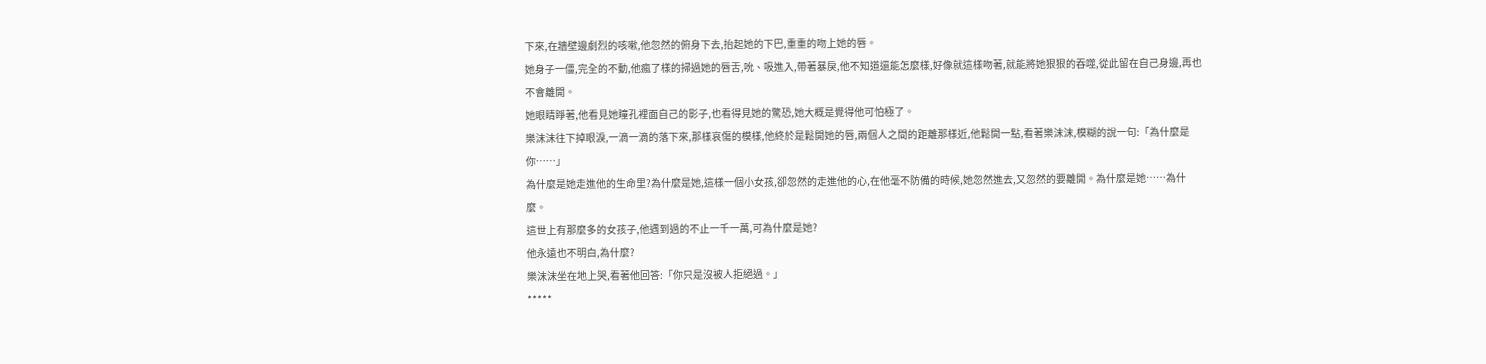下來,在牆壁邊劇烈的咳嗽,他忽然的俯身下去,抬起她的下巴,重重的吻上她的唇。
她身子一僵,完全的不動,他瘋了樣的掃過她的唇舌,吮、吸進入,帶著暴戾,他不知道還能怎麼樣,好像就這樣吻著,就能將她狠狠的吞噬,從此留在自己身邊,再也不會離開。
她眼睛睜著,他看見她瞳孔裡面自己的影子,也看得見她的驚恐,她大概是覺得他可怕極了。
樂沫沫往下掉眼淚,一滴一滴的落下來,那樣哀傷的模樣,他終於是鬆開她的唇,兩個人之間的距離那樣近,他鬆開一點,看著樂沫沫,模糊的說一句:「為什麼是你……」
為什麼是她走進他的生命里?為什麼是她,這樣一個小女孩,卻忽然的走進他的心,在他毫不防備的時候,她忽然進去,又忽然的要離開。為什麼是她……為什麼。
這世上有那麼多的女孩子,他遇到過的不止一千一萬,可為什麼是她?
他永遠也不明白,為什麼?
樂沫沫坐在地上哭,看著他回答:「你只是沒被人拒絕過。」
*****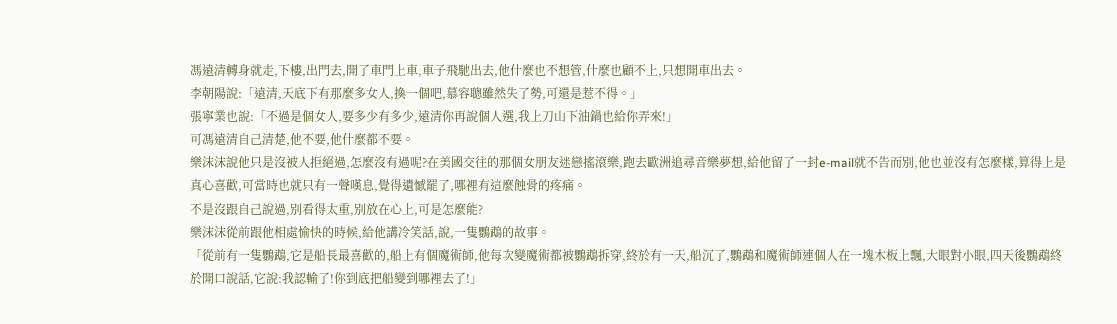馮遠清轉身就走,下樓,出門去,開了車門上車,車子飛馳出去,他什麼也不想管,什麼也顧不上,只想開車出去。
李朝陽說:「遠清,天底下有那麼多女人,換一個吧,慕容聰雖然失了勢,可還是惹不得。」
張寧業也說:「不過是個女人,要多少有多少,遠清你再說個人選,我上刀山下油鍋也給你弄來!」
可馮遠清自己清楚,他不要,他什麼都不要。
樂沫沫說他只是沒被人拒絕過,怎麼沒有過呢?在美國交往的那個女朋友迷戀搖滾樂,跑去歐洲追尋音樂夢想,給他留了一封e-mail就不告而別,他也並沒有怎麼樣,算得上是真心喜歡,可當時也就只有一聲嘆息,覺得遺憾罷了,哪裡有這麼蝕骨的疼痛。
不是沒跟自己說過,別看得太重,別放在心上,可是怎麼能?
樂沫沫從前跟他相處愉快的時候,給他講冷笑話,說,一隻鸚鵡的故事。
「從前有一隻鸚鵡,它是船長最喜歡的,船上有個魔術師,他每次變魔術都被鸚鵡拆穿,終於有一天,船沉了,鸚鵡和魔術師連個人在一塊木板上飄,大眼對小眼,四天後鸚鵡終於開口說話,它說:我認輸了!你到底把船變到哪裡去了!」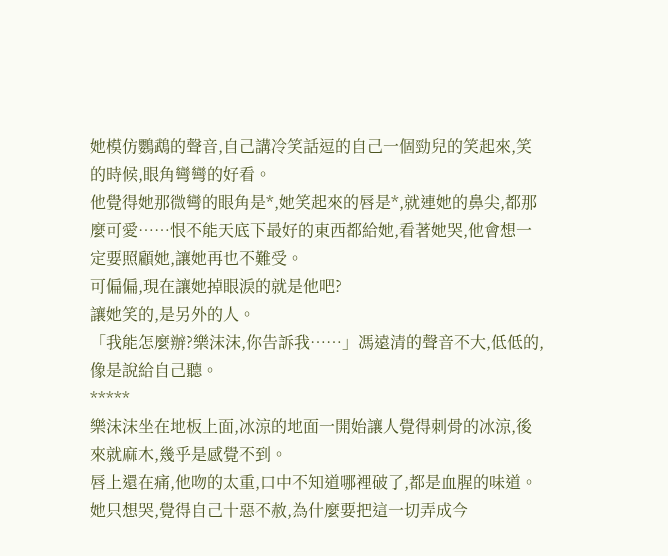她模仿鸚鵡的聲音,自己講冷笑話逗的自己一個勁兒的笑起來,笑的時候,眼角彎彎的好看。
他覺得她那微彎的眼角是*,她笑起來的唇是*,就連她的鼻尖,都那麼可愛……恨不能天底下最好的東西都給她,看著她哭,他會想一定要照顧她,讓她再也不難受。
可偏偏,現在讓她掉眼淚的就是他吧?
讓她笑的,是另外的人。
「我能怎麼辦?樂沫沫,你告訴我……」馮遠清的聲音不大,低低的,像是說給自己聽。
*****
樂沫沫坐在地板上面,冰涼的地面一開始讓人覺得刺骨的冰涼,後來就麻木,幾乎是感覺不到。
唇上還在痛,他吻的太重,口中不知道哪裡破了,都是血腥的味道。
她只想哭,覺得自己十惡不赦,為什麼要把這一切弄成今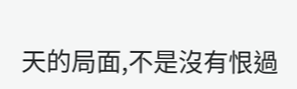天的局面,不是沒有恨過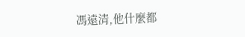馮遠清,他什麼都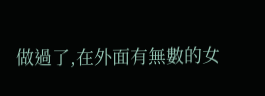做過了,在外面有無數的女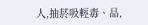人,抽菸吸輕毒、品,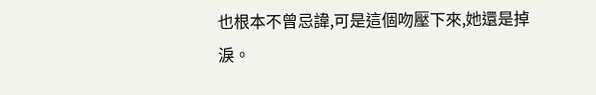也根本不曾忌諱,可是這個吻壓下來,她還是掉淚。